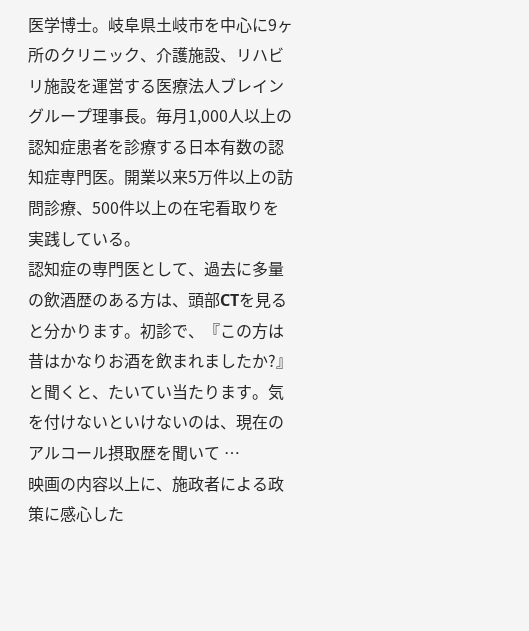医学博士。岐阜県土岐市を中心に9ヶ所のクリニック、介護施設、リハビリ施設を運営する医療法人ブレイングループ理事長。毎月1,000人以上の認知症患者を診療する日本有数の認知症専門医。開業以来5万件以上の訪問診療、500件以上の在宅看取りを実践している。
認知症の専門医として、過去に多量の飲酒歴のある方は、頭部CTを見ると分かります。初診で、『この方は昔はかなりお酒を飲まれましたか?』と聞くと、たいてい当たります。気を付けないといけないのは、現在のアルコール摂取歴を聞いて …
映画の内容以上に、施政者による政策に感心した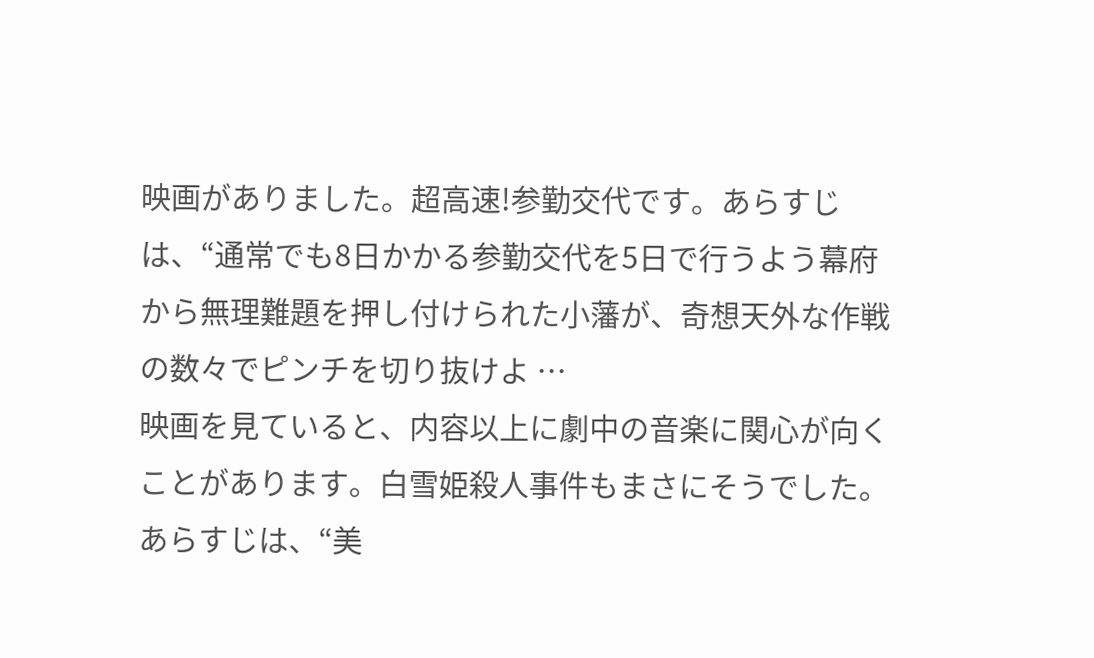映画がありました。超高速!参勤交代です。あらすじは、“通常でも8日かかる参勤交代を5日で行うよう幕府から無理難題を押し付けられた小藩が、奇想天外な作戦の数々でピンチを切り抜けよ …
映画を見ていると、内容以上に劇中の音楽に関心が向くことがあります。白雪姫殺人事件もまさにそうでした。 あらすじは、“美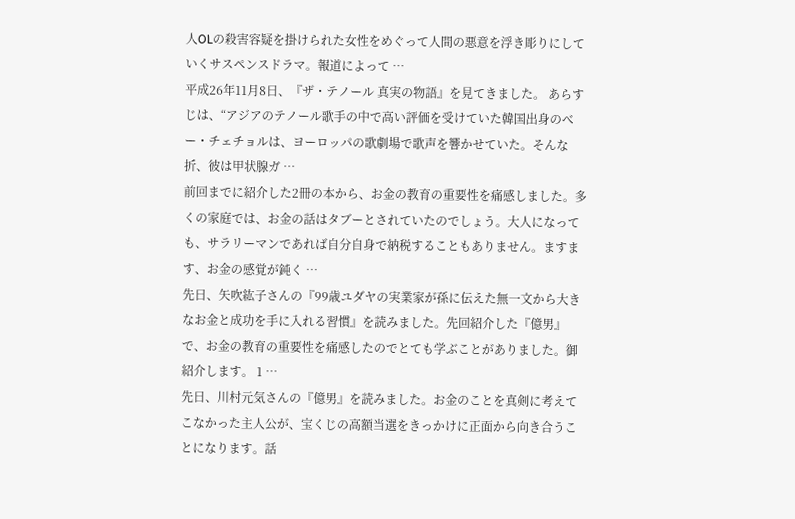人OLの殺害容疑を掛けられた女性をめぐって人間の悪意を浮き彫りにしていくサスペンスドラマ。報道によって …
平成26年11月8日、『ザ・テノール 真実の物語』を見てきました。 あらすじは、“アジアのテノール歌手の中で高い評価を受けていた韓国出身のべー・チェチョルは、ヨーロッパの歌劇場で歌声を響かせていた。そんな折、彼は甲状腺ガ …
前回までに紹介した2冊の本から、お金の教育の重要性を痛感しました。多くの家庭では、お金の話はタブーとされていたのでしょう。大人になっても、サラリーマンであれば自分自身で納税することもありません。ますます、お金の感覚が鈍く …
先日、矢吹紘子さんの『99歳ユダヤの実業家が孫に伝えた無一文から大きなお金と成功を手に入れる習慣』を読みました。先回紹介した『億男』で、お金の教育の重要性を痛感したのでとても学ぶことがありました。御紹介します。 1 …
先日、川村元気さんの『億男』を読みました。お金のことを真剣に考えてこなかった主人公が、宝くじの高額当選をきっかけに正面から向き合うことになります。話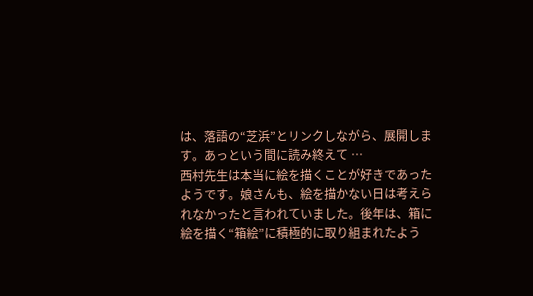は、落語の“芝浜”とリンクしながら、展開します。あっという間に読み終えて …
西村先生は本当に絵を描くことが好きであったようです。娘さんも、絵を描かない日は考えられなかったと言われていました。後年は、箱に絵を描く“箱絵”に積極的に取り組まれたよう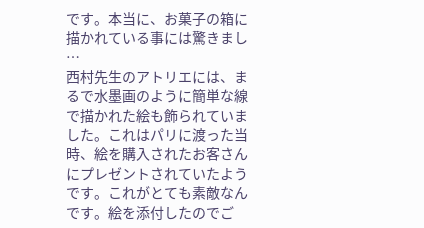です。本当に、お菓子の箱に描かれている事には驚きまし …
西村先生のアトリエには、まるで水墨画のように簡単な線で描かれた絵も飾られていました。これはパリに渡った当時、絵を購入されたお客さんにプレゼントされていたようです。これがとても素敵なんです。絵を添付したのでご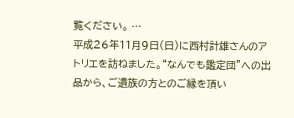覧ください。 …
平成26年11月9日(日)に西村計雄さんのアトリエを訪ねました。“なんでも鑑定団”への出品から、ご遺族の方とのご縁を頂い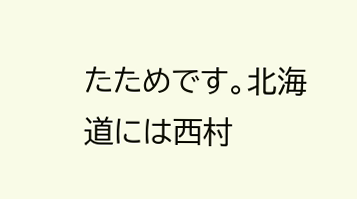たためです。北海道には西村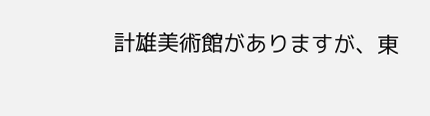計雄美術館がありますが、東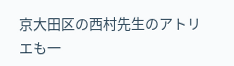京大田区の西村先生のアトリエも一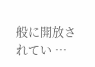般に開放されてい …